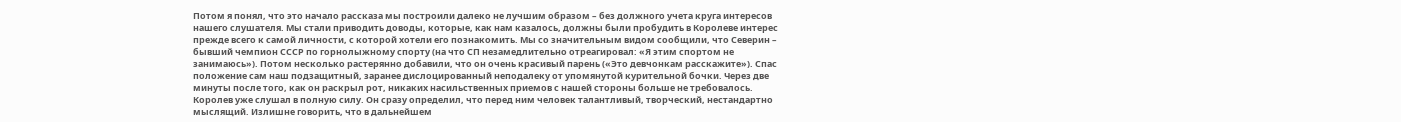Потом я понял, что это начало рассказа мы построили далеко не лучшим образом – без должного учета круга интересов нашего слушателя. Мы стали приводить доводы, которые, как нам казалось, должны были пробудить в Королеве интерес прежде всего к самой личности, с которой хотели его познакомить. Мы со значительным видом сообщили, что Северин – бывший чемпион СССР по горнолыжному спорту (на что СП незамедлительно отреагировал: «Я этим спортом не занимаюсь»). Потом несколько растерянно добавили, что он очень красивый парень («Это девчонкам расскажите»). Спас положение сам наш подзащитный, заранее дислоцированный неподалеку от упомянутой курительной бочки. Через две минуты после того, как он раскрыл рот, никаких насильственных приемов с нашей стороны больше не требовалось. Королев уже слушал в полную силу. Он сразу определил, что перед ним человек талантливый, творческий, нестандартно мыслящий. Излишне говорить, что в дальнейшем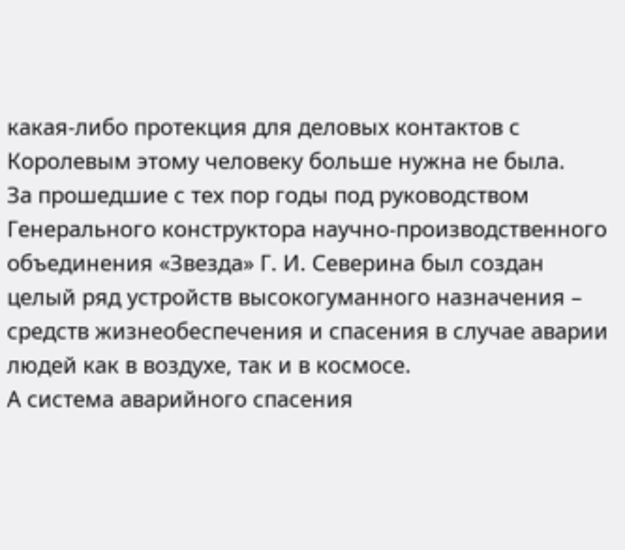какая-либо протекция для деловых контактов с Королевым этому человеку больше нужна не была.
За прошедшие с тех пор годы под руководством Генерального конструктора научно-производственного объединения «Звезда» Г. И. Северина был создан целый ряд устройств высокогуманного назначения – средств жизнеобеспечения и спасения в случае аварии людей как в воздухе, так и в космосе.
А система аварийного спасения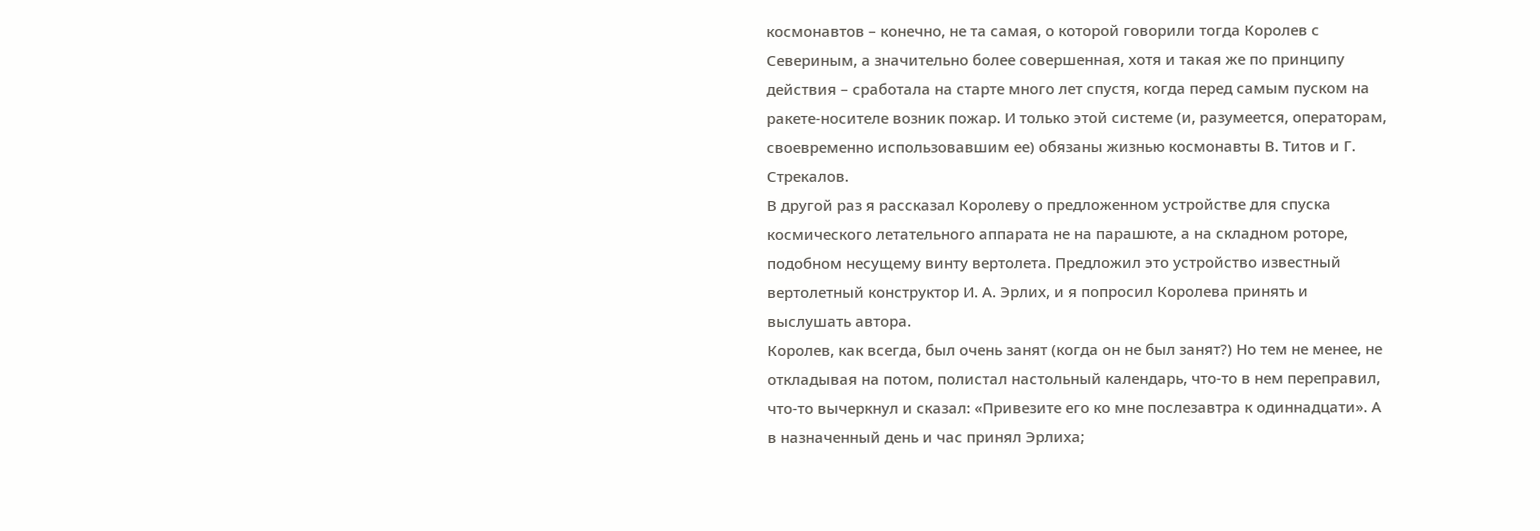космонавтов – конечно, не та самая, о которой говорили тогда Королев с Севериным, а значительно более совершенная, хотя и такая же по принципу действия – сработала на старте много лет спустя, когда перед самым пуском на ракете-носителе возник пожар. И только этой системе (и, разумеется, операторам, своевременно использовавшим ее) обязаны жизнью космонавты В. Титов и Г. Стрекалов.
В другой раз я рассказал Королеву о предложенном устройстве для спуска космического летательного аппарата не на парашюте, а на складном роторе, подобном несущему винту вертолета. Предложил это устройство известный вертолетный конструктор И. А. Эрлих, и я попросил Королева принять и выслушать автора.
Королев, как всегда, был очень занят (когда он не был занят?) Но тем не менее, не откладывая на потом, полистал настольный календарь, что-то в нем переправил, что-то вычеркнул и сказал: «Привезите его ко мне послезавтра к одиннадцати». А в назначенный день и час принял Эрлиха;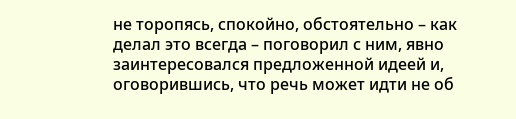не торопясь, спокойно, обстоятельно – как делал это всегда – поговорил с ним, явно заинтересовался предложенной идеей и, оговорившись, что речь может идти не об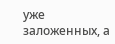уже заложенных, а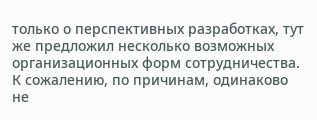только о перспективных разработках, тут же предложил несколько возможных организационных форм сотрудничества. К сожалению, по причинам, одинаково не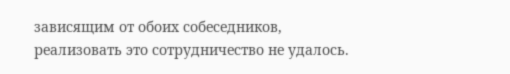зависящим от обоих собеседников, реализовать это сотрудничество не удалось.